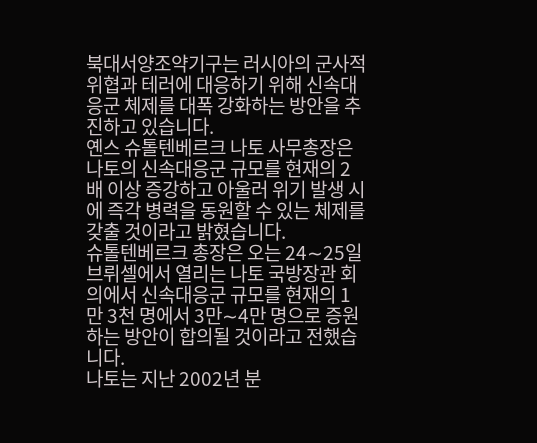북대서양조약기구는 러시아의 군사적 위협과 테러에 대응하기 위해 신속대응군 체제를 대폭 강화하는 방안을 추진하고 있습니다.
옌스 슈톨텐베르크 나토 사무총장은 나토의 신속대응군 규모를 현재의 2배 이상 증강하고 아울러 위기 발생 시에 즉각 병력을 동원할 수 있는 체제를 갖출 것이라고 밝혔습니다.
슈톨텐베르크 총장은 오는 24∼25일 브뤼셀에서 열리는 나토 국방장관 회의에서 신속대응군 규모를 현재의 1만 3천 명에서 3만∼4만 명으로 증원하는 방안이 합의될 것이라고 전했습니다.
나토는 지난 2002년 분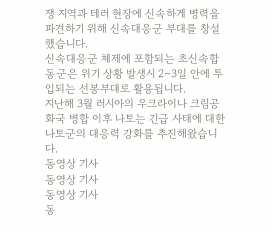쟁 지역과 테러 현장에 신속하게 병력을 파견하기 위해 신속대응군 부대를 창설했습니다.
신속대응군 체제에 포함되는 초신속합동군은 위기 상황 발생시 2∼3일 안에 투입되는 선봉부대로 활용됩니다.
지난해 3월 러시아의 우크라이나 크림공화국 병합 이후 나토는 긴급 사태에 대한 나토군의 대응력 강화를 추진해왔습니다.
동영상 기사
동영상 기사
동영상 기사
동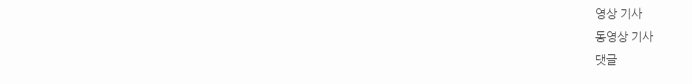영상 기사
동영상 기사
댓글